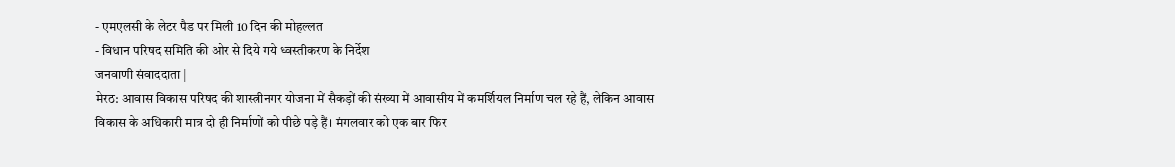- एमएलसी के लेटर पैड पर मिली 10 दिन की मोहल्लत
- विधान परिषद समिति की ओर से दिये गये ध्वस्तीकरण के निर्देश
जनवाणी संवाददाता |
मेरठ: आवास विकास परिषद की शास्त्रीनगर योजना में सैकड़ों की संख्या में आवासीय में कमर्शियल निर्माण चल रहे हैं, लेकिन आवास विकास के अधिकारी मात्र दो ही निर्माणों को पीछे पड़े हैं। मंगलवार को एक बार फिर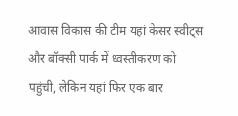आवास विकास की टीम यहां केसर स्वीट्स और बॉक्सी पार्क में ध्वस्तीकरण को पहुंची, लेकिन यहां फिर एक बार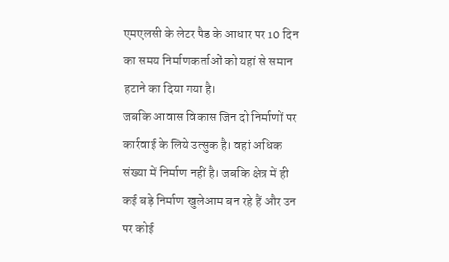एमएलसी के लेटर पैड के आधार पर 10 दिन का समय निर्माणकर्ताओं को यहां से समान हटाने का दिया गया है।
जबकि आवास विकास जिन दो निर्माणों पर कार्रवाई के लिये उत्सुक है। वहां अधिक संख्या में निर्माण नहीं है। जबकि क्षेत्र में ही कई बड़े निर्माण खुलेआम बन रहे हैं और उन पर कोई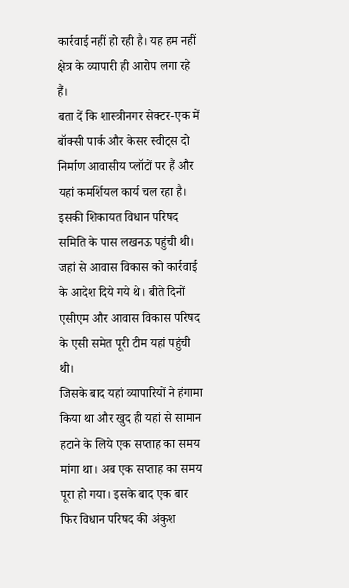कार्रवाई नहीं हो रही है। यह हम नहीं क्षेत्र के व्यापारी ही आरोप लगा रहे हैं।
बता दें कि शास्त्रीनगर सेक्टर-एक में बॉक्सी पार्क और केसर स्वीट्स दो निर्माण आवासीय प्लॉटों पर हैं और यहां कमर्शियल कार्य चल रहा है। इसकी शिकायत विधान परिषद समिति के पास लखनऊ पहुंची थी। जहां से आवास विकास को कार्रवाई के आदेश दिये गये थे। बीते दिनों एसीएम और आवास विकास परिषद के एसी समेत पूरी टीम यहां पहुंची थी।
जिसके बाद यहां व्यापारियों ने हंगामा किया था और खुद ही यहां से सामान हटाने के लिये एक सप्ताह का समय मांगा था। अब एक सप्ताह का समय पूरा हो गया। इसके बाद एक बार फिर विधान परिषद की अंकुश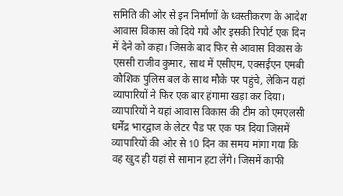समिति की ओर से इन निर्माणों के ध्वस्तीकरण के आदेश आवास विकास को दिये गये और इसकी रिपोर्ट एक दिन में देने को कहा। जिसके बाद फिर से आवास विकास के एससी राजीव कुमार, साथ में एसीएम, एक्सईएन एमबी कौशिक पुलिस बल के साथ मौके पर पहुंचे, लेकिन यहां व्यापारियों ने फिर एक बार हंगामा खड़ा कर दिया।
व्यापारियों ने यहां आवास विकास की टीम को एमएलसी धर्मेंद्र भारद्वाज के लेटर पैड पर एक पत्र दिया जिसमें व्यापारियों की ओर से 10 दिन का समय मांगा गया कि वह खुद ही यहां से सामान हटा लेंगे। जिसमें काफी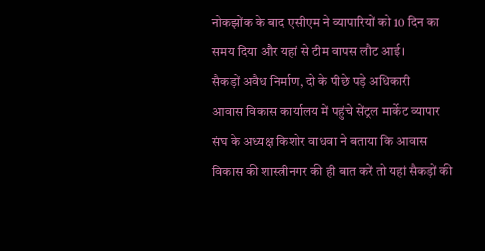नोकझोंक के बाद एसीएम ने व्यापारियों को 10 दिन का समय दिया और यहां से टीम वापस लौट आई।
सैकड़ों अवैध निर्माण, दो के पीछे पड़े अधिकारी
आवास विकास कार्यालय में पहुंचे सेंट्रल मार्केट व्यापार संघ के अध्यक्ष किशोर वाधवा ने बताया कि आवास विकास की शास्त्रीनगर की ही बात करें तो यहां सैकड़ों की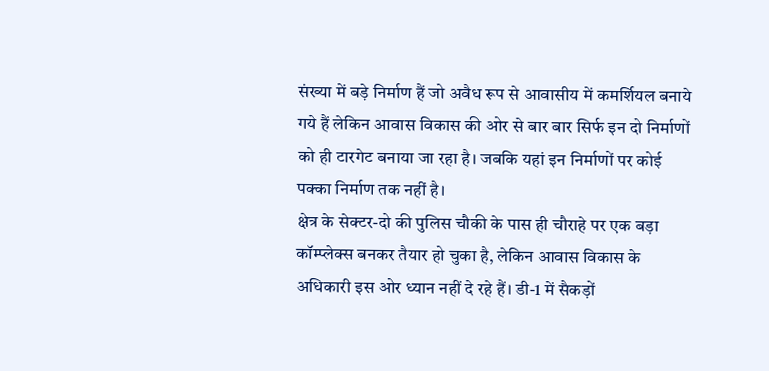संख्या में बड़े निर्माण हैं जो अवैध रूप से आवासीय में कमर्शियल बनाये गये हैं लेकिन आवास विकास की ओर से बार बार सिर्फ इन दो निर्माणों को ही टारगेट बनाया जा रहा है। जबकि यहां इन निर्माणों पर कोई पक्का निर्माण तक नहीं है।
क्षेत्र के सेक्टर-दो की पुलिस चौकी के पास ही चौराहे पर एक बड़ा कॉम्प्लेक्स बनकर तैयार हो चुका है, लेकिन आवास विकास के अधिकारी इस ओर ध्यान नहीं दे रहे हैं। डी-1 में सैकड़ों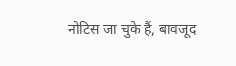नोटिस जा चुके हैं, बावजूद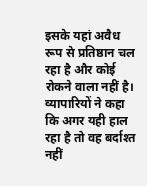इसके यहां अवैध रूप से प्रतिष्ठान चल रहा है और कोई रोकने वाला नहीं है। व्यापारियों ने कहा कि अगर यही हाल रहा है तो वह बर्दाश्त नहीं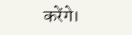करेंगे।